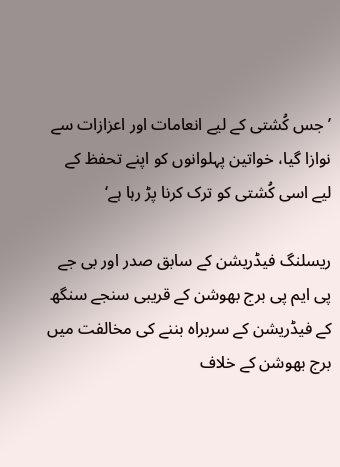’جس کُشتی کے لیے انعامات اور اعزازات سے نوازا گیا، خواتین پہلوانوں کو اپنے تحفظ کے لیے اسی کُشتی کو ترک کرنا پڑ رہا ہے‘

ریسلنگ فیڈریشن کے سابق صدر اور بی جے پی ایم پی برج بھوشن کے قریبی سنجے سنگھ کے فیڈریشن کے سربراہ بننے کی مخالفت میں برج بھوشن کے خلاف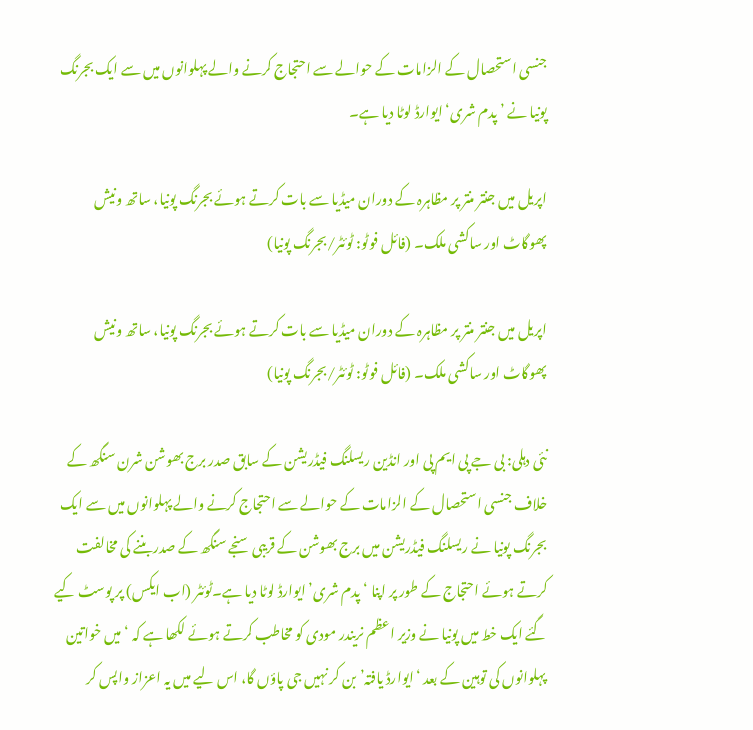جنسی استحصال کے الزامات کے حوالے سے احتجاج کرنے والے پہلوانوں میں سے ایک بجرنگ پونیا نے ’پدم شری‘ ایوارڈ لوٹا دیا ہے۔

اپریل میں جنتر منتر پر مظاہرہ کے دوران میڈیا سے بات کرتے ہوئے بجرنگ پونیا، ساتھ ونیش پھوگاٹ اور ساکشی ملک۔ (فائل فوٹو: ٹوئٹر/بجرنگ پونیا)

اپریل میں جنتر منتر پر مظاہرہ کے دوران میڈیا سے بات کرتے ہوئے بجرنگ پونیا، ساتھ ونیش پھوگاٹ اور ساکشی ملک۔ (فائل فوٹو: ٹوئٹر/بجرنگ پونیا)

نئی دہلی: بی جے پی ایم پی اور انڈین ریسلنگ فیڈریشن کے سابق صدر برج بھوشن شرن سنگھ کے خلاف جنسی استحصال کے الزامات کے حوالے سے احتجاج کرنے والے پہلوانوں میں سے ایک بجرنگ پونیا نے ریسلنگ فیڈریشن میں برج بھوشن کے قریبی سنجے سنگھ کے صدر بننے کی مخالفت کرتے ہوئے احتجاج کے طور پر اپنا ‘پدم شری’ ایوارڈ لوٹا دیا ہے۔ٹوئٹر (اب ایکس) پر پوسٹ کیے گئے ایک خط میں پونیا نے وزیر اعظم نریندر مودی کو مخاطب کرتے ہوئے لکھا ہے کہ ‘میں خواتین پہلوانوں کی توہین کے بعد ‘ایوارڈ یافتہ’ بن کر نہیں جی پاؤں گا، اس لیے میں یہ اعزاز واپس کر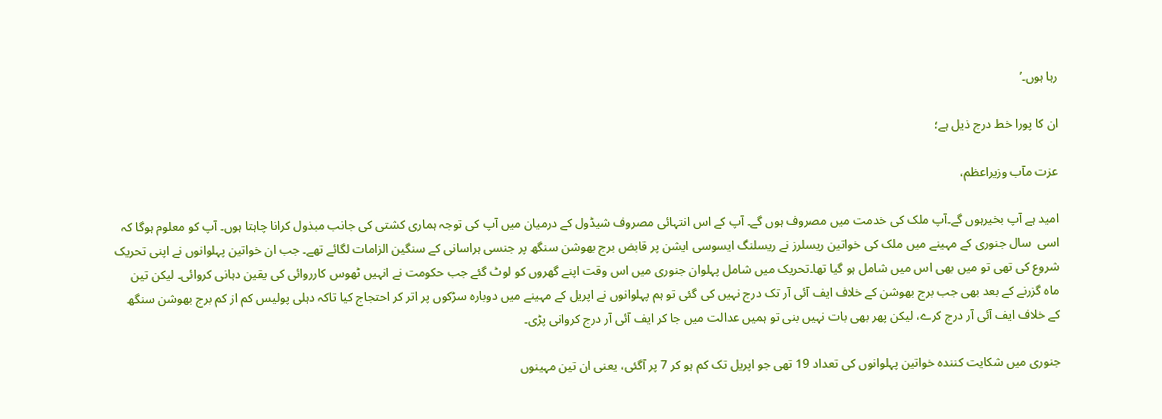رہا ہوں۔’

ان کا پورا خط درج ذیل ہے؛

عزت مآب وزیراعظم،

امید ہے آپ بخیرہوں گے۔آپ ملک کی خدمت میں مصروف ہوں گے۔ آپ کے اس انتہائی مصروف شیڈول کے درمیان میں آپ کی توجہ ہماری کشتی کی جانب مبذول کرانا چاہتا ہوں۔ آپ کو معلوم ہوگا کہ اسی  سال جنوری کے مہینے میں ملک کی خواتین ریسلرز نے ریسلنگ ایسوسی ایشن پر قابض برج بھوشن سنگھ پر جنسی ہراسانی کے سنگین الزامات لگائے تھے۔ جب ان خواتین پہلوانوں نے اپنی تحریک شروع کی تھی تو میں بھی اس میں شامل ہو گیا تھا۔تحریک میں شامل پہلوان جنوری میں اس وقت اپنے گھروں کو لوٹ گئے جب حکومت نے انہیں ٹھوس کارروائی کی یقین دہانی کروائی۔ لیکن تین ماہ گزرنے کے بعد بھی جب برج بھوشن کے خلاف ایف آئی آر تک درج نہیں کی گئی تو ہم پہلوانوں نے اپریل کے مہینے میں دوبارہ سڑکوں پر اتر کر احتجاج کیا تاکہ دہلی پولیس کم از کم برج بھوشن سنگھ کے خلاف ایف آئی آر درج کرے، لیکن پھر بھی بات نہیں بنی تو ہمیں عدالت میں جا کر ایف آئی آر درج کروانی پڑی۔

جنوری میں شکایت کنندہ خواتین پہلوانوں کی تعداد 19 تھی جو اپریل تک کم ہو کر 7 پر آگئی، یعنی ان تین مہینوں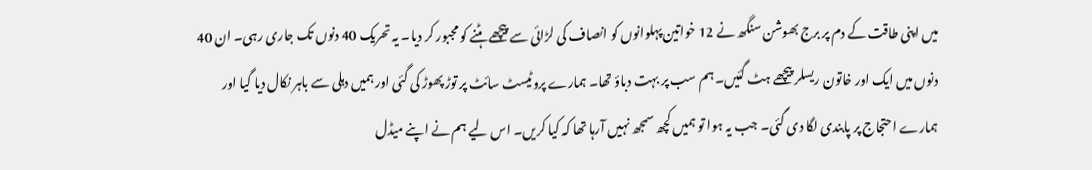میں اپنی طاقت کے دم پر برج بھوشن سنگھ نے 12 خواتین پہلوانوں کو انصاف کی لڑائی سے پیچھے ہٹنے کو مجبور کر دیا۔ یہ تحریک 40 دنوں تک جاری رہی۔ ان 40 دنوں میں ایک اور خاتون ریسلر پیچھے ہٹ گئیں۔ ہم سب پر بہت دباؤ تھا۔ ہمارے پروٹیسٹ سائٹ پر توڑ پھوڑ کی گئی اور ہمیں دہلی سے باہر نکال دیا گیا اور ہمارے احتجاج پر پابندی لگا دی گئی۔ جب یہ ہوا تو ہمیں کچھ سمجھ نہیں آرہا تھا کہ کیا کریں۔ اس لیے ہم نے اپنے میڈل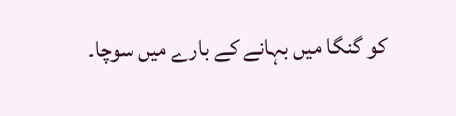کو گنگا میں بہانے کے بارے میں سوچا۔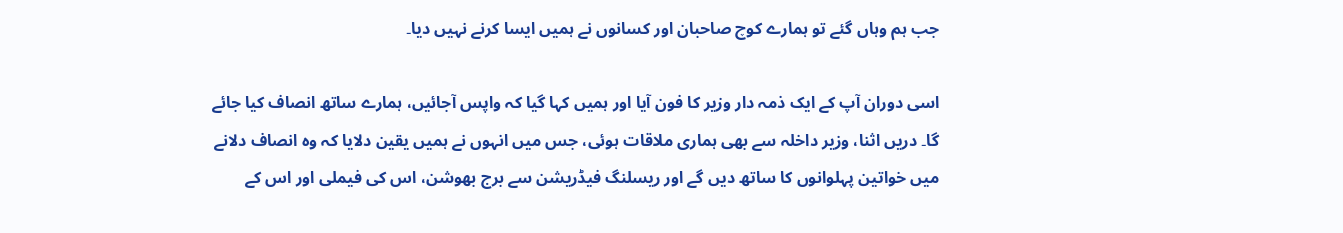جب ہم وہاں گئے تو ہمارے کوچ صاحبان اور کسانوں نے ہمیں ایسا کرنے نہیں دیا۔

اسی دوران آپ کے ایک ذمہ دار وزیر کا فون آیا اور ہمیں کہا گیا کہ واپس آجائیں، ہمارے ساتھ انصاف کیا جائے گا۔ دریں اثنا، وزیر داخلہ سے بھی ہماری ملاقات ہوئی، جس میں انہوں نے ہمیں یقین دلایا کہ وہ انصاف دلانے میں خواتین پہلوانوں کا ساتھ دیں گے اور ریسلنگ فیڈریشن سے برج بھوشن، اس کی فیملی اور اس کے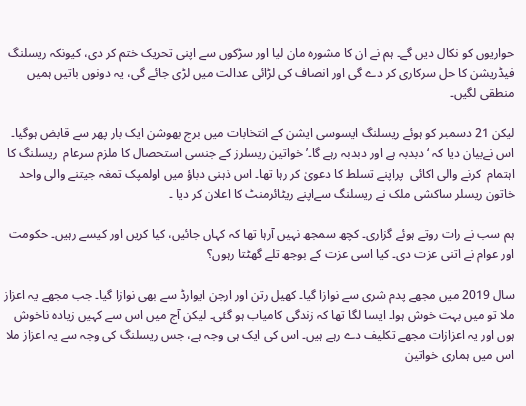حواریوں کو نکال دیں گے۔ ہم نے ان کا مشورہ مان لیا اور سڑکوں سے اپنی تحریک ختم کر دی، کیونکہ ریسلنگ فیڈریشن کا حل سرکاری کر دے گی اور انصاف کی لڑائی عدالت میں لڑی جائے گی، یہ دونوں باتیں ہمیں منطقی لگیں۔

لیکن 21 دسمبر کو ہوئے ریسلنگ ایسوسی ایشن کے انتخابات میں برج بھوشن ایک بار پھر سے قابض ہوگیا۔ اس نےبیان دیا کہ ‘دبدبہ ہے اور دبدبہ رہے گا۔’ خواتین ریسلرز کے جنسی استحصال کا ملزم سرعام  ریسلنگ کا اہتمام  کرنے والی اکائی  پراپنے تسلط کا دعویٰ کر رہا تھا۔ اس ذہنی دباؤ میں اولمپک تمغہ جیتنے والی واحد خاتون ریسلر ساکشی ملک نے ریسلنگ سےاپنے ریٹائرمنٹ کا اعلان کر دیا ۔

ہم سب نے رات روتے ہوئے گزاری۔ کچھ سمجھ نہیں آرہا تھا کہ کہاں جائیں، کیا کریں اور کیسے رہیں۔ حکومت اور عوام نے اتنی عزت دی۔ کیا اسی عزت کے بوجھ تلے گھٹتا رہوں؟

سال 2019 میں مجھے پدم شری سے نوازا گیا۔ کھیل رتن اور ارجن ایوارڈ سے بھی نوازا گیا۔ جب مجھے یہ اعزاز ملا تو میں بہت خوش ہوا۔ ایسا لگا تھا کہ زندگی کامیاب ہو گئی۔ لیکن آج میں اس سے کہیں زیادہ ناخوش ہوں اور یہ اعزازات مجھے تکلیف دے رہے ہیں۔ اس کی ایک ہی وجہ ہے، جس ریسلنگ کی وجہ سے یہ اعزاز ملا اس میں ہماری خواتین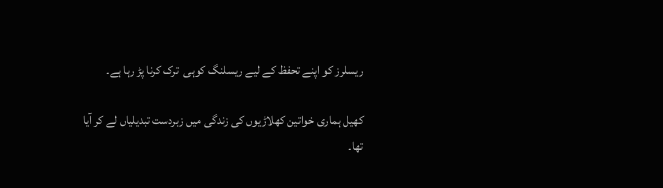ریسلرز کو اپنے تحفظ کے لیے ریسلنگ کوہی  ترک کرنا پڑ رہا ہے۔

کھیل ہماری خواتین کھلاڑیوں کی زندگی میں زبردست تبدیلیاں لے کر آیا تھا۔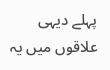پہلے دیہی علاقوں میں یہ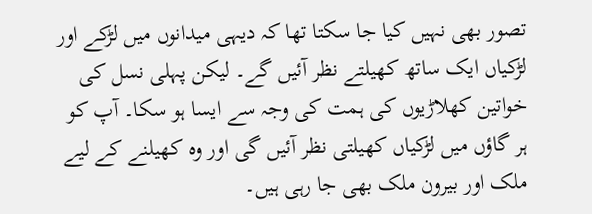تصور بھی نہیں کیا جا سکتا تھا کہ دیہی میدانوں میں لڑکے اور لڑکیاں ایک ساتھ کھیلتے نظر آئیں گے۔ لیکن پہلی نسل کی خواتین کھلاڑیوں کی ہمت کی وجہ سے ایسا ہو سکا۔ آپ کو ہر گاؤں میں لڑکیاں کھیلتی نظر آئیں گی اور وہ کھیلنے کے لیے ملک اور بیرون ملک بھی جا رہی ہیں۔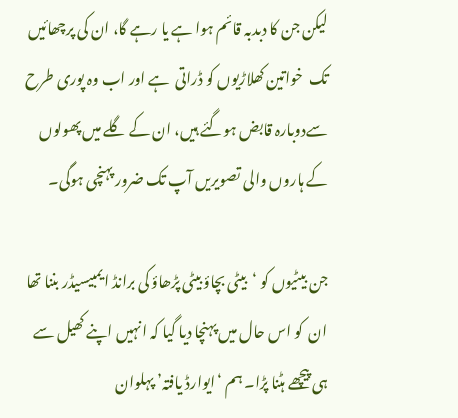لیکن جن کا دبدبہ قائم ہوا ہے یا رہے گا، ان کی پرچھائیں تک  خواتین کھلاڑیوں کو ڈراتی  ہے اور اب وہ پوری طرح سےدوبارہ قابض ہوگئے ہیں، ان کے گلے میں پھولوں کے ہاروں والی تصویریں آپ تک ضرور پہنچی ہوگی۔

جن بیٹیوں کو ‘بیٹی بچاؤ بیٹی پڑھاؤ کی برانڈ ایمبیسیڈر بننا تھا ان  کو اس حال میں پہنچا دیا گیا کہ انہیں اپنے کھیل سے ہی پیچھے ہٹنا پڑا۔ ہم ‘ایوارڈ یافتہ’ پہلوان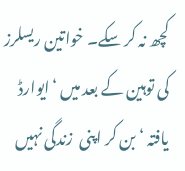کچھ نہ کر سکے۔ خواتین ریسلرز کی توہین کے بعد میں ‘ایوارڈ یافتہ ‘ بن کر اپنی  زندگی نہیں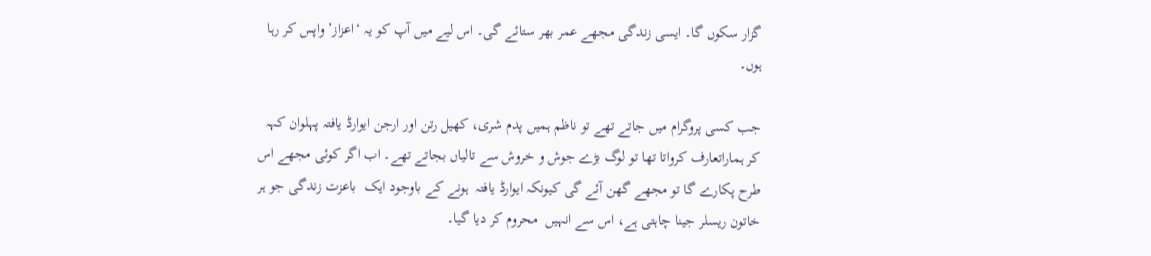گزار سکوں گا۔ ایسی زندگی مجھے عمر بھر ستائے گی۔ اس لیے میں آپ کو یہ ‘اعزاز’ واپس کر رہا ہوں۔

جب کسی پروگرام میں جاتے تھے تو ناظم ہمیں پدم شری، کھیل رتن اور ارجن ایوارڈ یافتہ پہلوان کہہ کر ہماراتعارف کرواتا تھا تو لوگ بڑے جوش و خروش سے تالیاں بجاتے تھے۔ اب اگر کوئی مجھے اس طرح پکارے گا تو مجھے گھن آئے گی کیونکہ ایوارڈ یافتہ  ہونے کے باوجود ایک  باعزت زندگی جو ہر خاتون ریسلر جینا چاہتی ہے، اس سے انہیں  محروم کر دیا گیا۔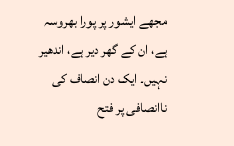مجھے ایشور پر پورا بھروسہ ہے، ان کے گھر دیر ہے، اندھیر نہیں۔ ایک دن انصاف کی ناانصافی پر فتح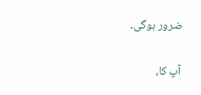ضرور ہوگی۔

آپ کا،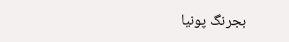بجرنگ پونیا